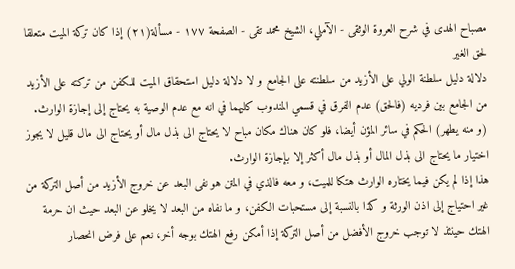مصباح الهدى في شرح العروة الوثقى - الآملي، الشيخ محمد تقى - الصفحة ١٧٧ - مسألة(٢١) إذا كان تركة الميت متعلقا لحق الغير
دلالة دليل سلطنة الولي على الأزيد من سلطنته على الجامع و لا دلالة دليل استحقاق الميت للكفن من تركته على الأزيد من الجامع بين فرديه (فالحق) عدم الفرق في قسمي المندوب كليهما في انه مع عدم الوصية به يحتاج إلى إجازة الوارث.
(و منه يطهر) الحكم في سائر المؤن أيضا، فلو كان هناك مكان مباح لا يحتاج الى بذل مال أو يحتاج الى مال قليل لا يجوز اختيار ما يحتاج الى بذل المال أو بذل مال أكثر إلا بإجازة الوارث.
هذا إذا لم يكن فيما يختاره الوارث هتكا للميت، و معه فالذي في المتن هو نفى البعد عن خروج الأزيد من أصل التركة من غير احتياج إلى اذن الورثة و كذا بالنسبة إلى مستحبات الكفن، و ما نفاه من البعد لا يخلو عن البعد حيث ان حرمة الهتك حينئذ لا توجب خروج الأفضل من أصل التركة إذا أمكن رفع الهتك بوجه أخر، نعم على فرض انحصار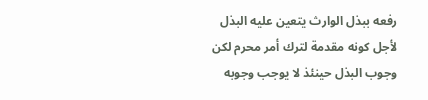رفعه ببذل الوارث يتعين عليه البذل لأجل كونه مقدمة لترك أمر محرم لكن وجوب البذل حينئذ لا يوجب وجوبه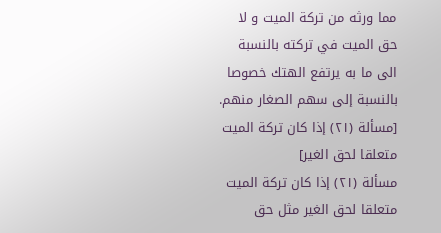مما ورثه من تركة الميت و لا حق الميت في تركته بالنسبة الى ما به يرتفع الهتك خصوصا بالنسبة إلى سهم الصغار منهم.
[مسألة (٢١) إذا كان تركة الميت متعلقا لحق الغير]
مسألة (٢١) إذا كان تركة الميت متعلقا لحق الغير مثل حق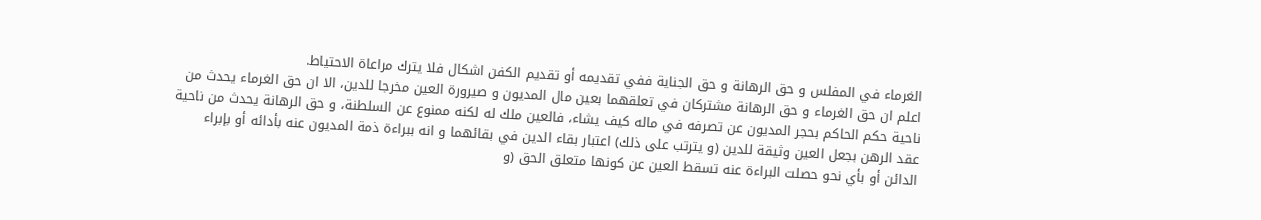الغرماء في المفلس و حق الرهانة و حق الجناية ففي تقديمه أو تقديم الكفن اشكال فلا يترك مراعاة الاحتياط.
اعلم ان حق الغرماء و حق الرهانة مشتركان في تعلقهما بعين مال المديون و صيرورة العين مخرجا للدين، الا ان حق الغرماء يحدث من ناحية حكم الحاكم بحجر المديون عن تصرفه في ماله كيف يشاء، فالعين ملك له لكنه ممنوع عن السلطنة، و حق الرهانة يحدث من ناحية عقد الرهن بجعل العين وثيقة للدين (و يترتب على ذلك) اعتبار بقاء الدين في بقائهما و انه ببراءة ذمة المديون عنه بأدائه أو بإبراء الدائن أو بأي نحو حصلت البراءة عنه تسقط العين عن كونها متعلق الحق (و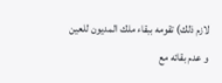لازم ذلك) تقومه ببقاء ملك المديون للعين و عدم بقائه مع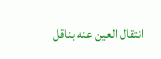انتقال العين عنه بناقل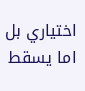اختياري بل اما يسقط